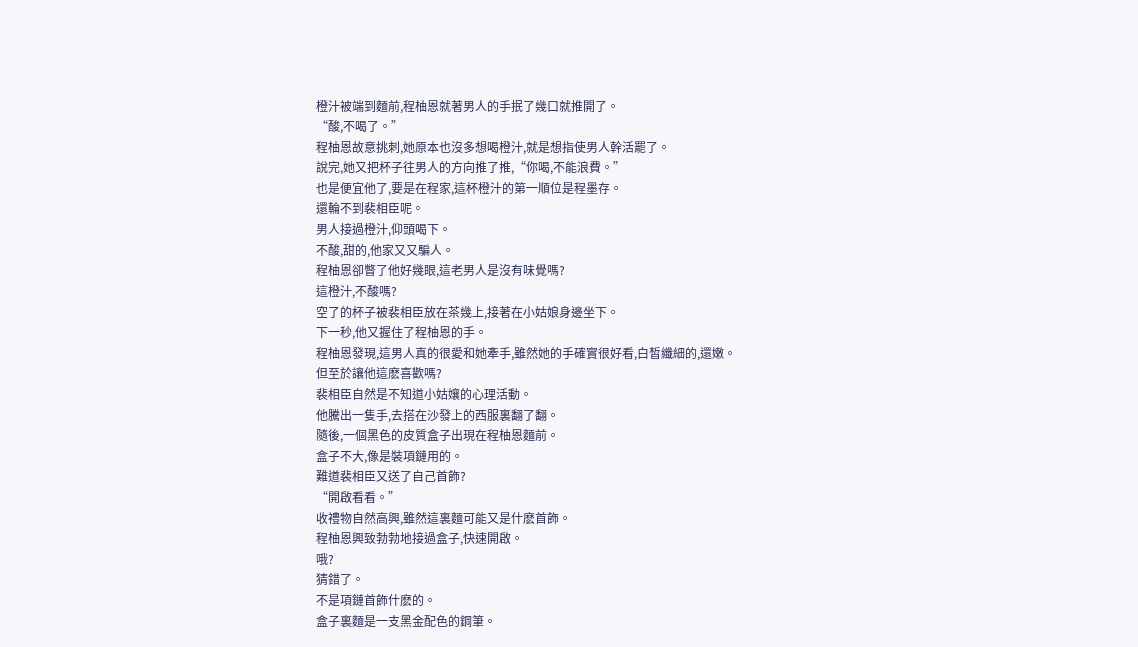橙汁被端到麵前,程柚恩就著男人的手抿了幾口就推開了。
“酸,不喝了。”
程柚恩故意挑刺,她原本也沒多想喝橙汁,就是想指使男人幹活罷了。
說完,她又把杯子往男人的方向推了推,“你喝,不能浪費。”
也是便宜他了,要是在程家,這杯橙汁的第一順位是程墨存。
還輪不到裴相臣呢。
男人接過橙汁,仰頭喝下。
不酸,甜的,他家又又騙人。
程柚恩卻瞥了他好幾眼,這老男人是沒有味覺嗎?
這橙汁,不酸嗎?
空了的杯子被裴相臣放在茶幾上,接著在小姑娘身邊坐下。
下一秒,他又握住了程柚恩的手。
程柚恩發現,這男人真的很愛和她牽手,雖然她的手確實很好看,白皙纖細的,還嫩。
但至於讓他這麽喜歡嗎?
裴相臣自然是不知道小姑孃的心理活動。
他騰出一隻手,去搭在沙發上的西服裏翻了翻。
隨後,一個黑色的皮質盒子出現在程柚恩麵前。
盒子不大,像是裝項鏈用的。
難道裴相臣又送了自己首飾?
“開啟看看。”
收禮物自然高興,雖然這裏麵可能又是什麽首飾。
程柚恩興致勃勃地接過盒子,快速開啟。
哦?
猜錯了。
不是項鏈首飾什麽的。
盒子裏麵是一支黑金配色的鋼筆。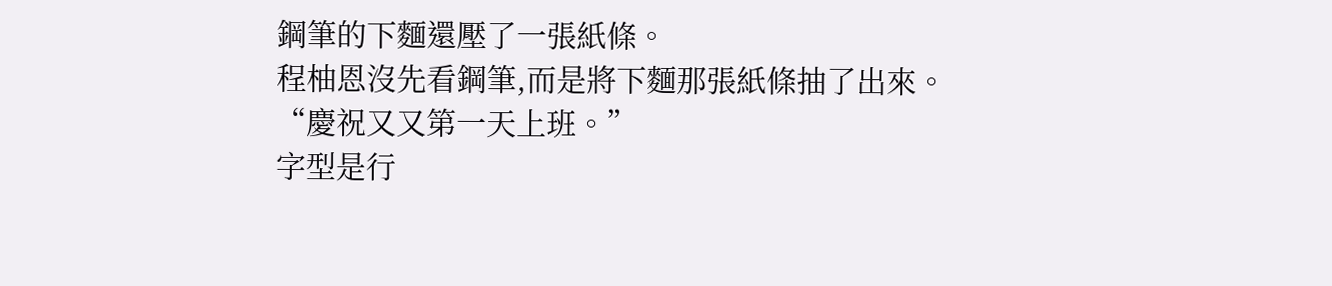鋼筆的下麵還壓了一張紙條。
程柚恩沒先看鋼筆,而是將下麵那張紙條抽了出來。
“慶祝又又第一天上班。”
字型是行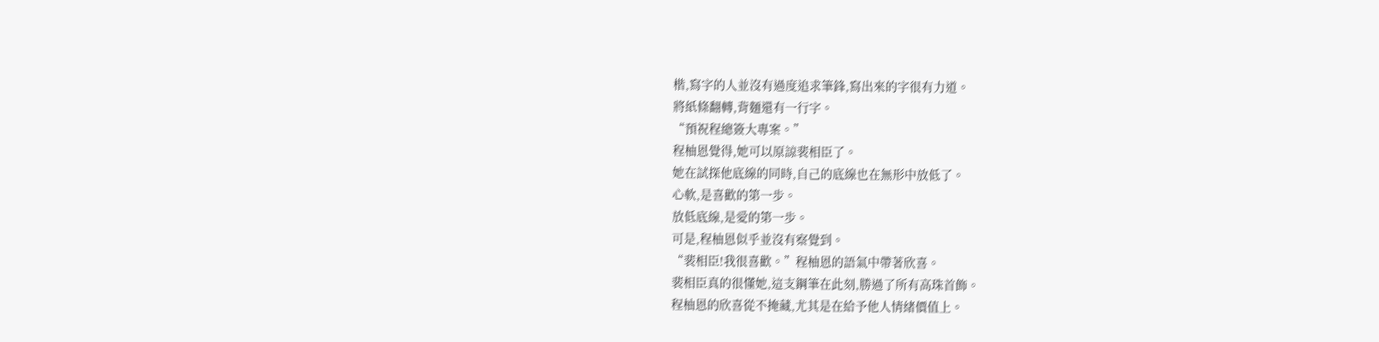楷,寫字的人並沒有過度追求筆鋒,寫出來的字很有力道。
將紙條翻轉,背麵還有一行字。
“預祝程總簽大專案。”
程柚恩覺得,她可以原諒裴相臣了。
她在試探他底線的同時,自己的底線也在無形中放低了。
心軟,是喜歡的第一步。
放低底線,是愛的第一步。
可是,程柚恩似乎並沒有察覺到。
“裴相臣!我很喜歡。”程柚恩的語氣中帶著欣喜。
裴相臣真的很懂她,這支鋼筆在此刻,勝過了所有高珠首飾。
程柚恩的欣喜從不掩藏,尤其是在給予他人情緒價值上。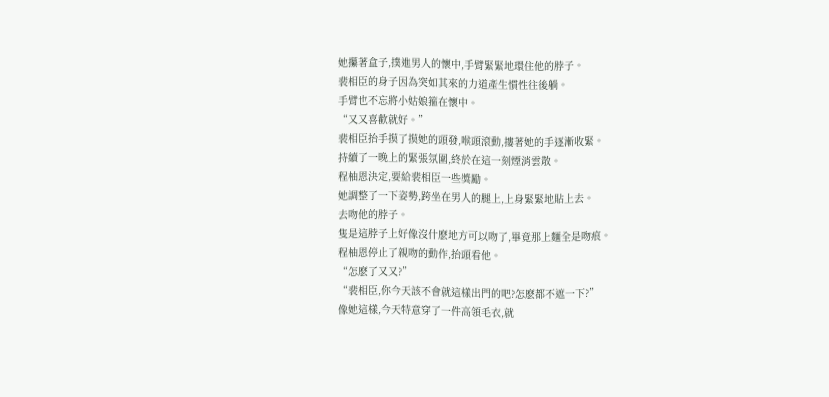她攥著盒子,撲進男人的懷中,手臂緊緊地環住他的脖子。
裴相臣的身子因為突如其來的力道產生慣性往後躺。
手臂也不忘將小姑娘箍在懷中。
“又又喜歡就好。”
裴相臣抬手摸了摸她的頭發,喉頭滾動,摟著她的手逐漸收緊。
持續了一晚上的緊張氛圍,終於在這一刻煙消雲散。
程柚恩決定,要給裴相臣一些獎勵。
她調整了一下姿勢,跨坐在男人的腿上,上身緊緊地貼上去。
去吻他的脖子。
隻是這脖子上好像沒什麽地方可以吻了,畢竟那上麵全是吻痕。
程柚恩停止了親吻的動作,抬頭看他。
“怎麽了又又?”
“裴相臣,你今天該不會就這樣出門的吧?怎麽都不遮一下?”
像她這樣,今天特意穿了一件高領毛衣,就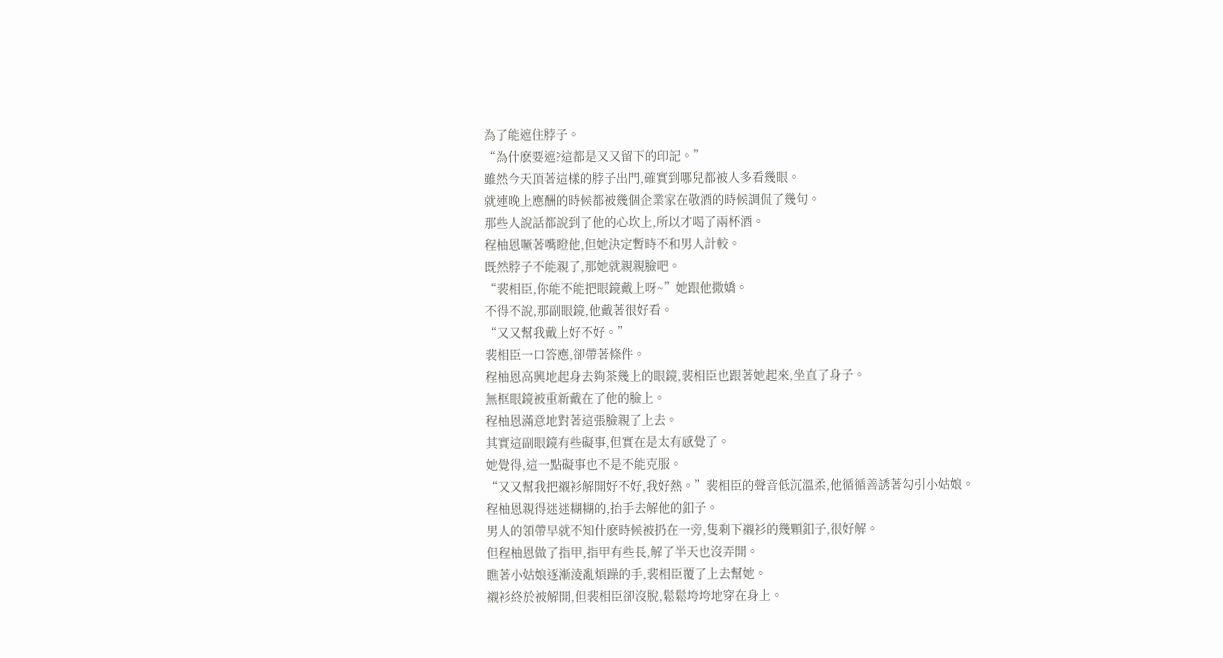為了能遮住脖子。
“為什麽要遮?這都是又又留下的印記。”
雖然今天頂著這樣的脖子出門,確實到哪兒都被人多看幾眼。
就連晚上應酬的時候都被幾個企業家在敬酒的時候調侃了幾句。
那些人說話都說到了他的心坎上,所以才喝了兩杯酒。
程柚恩噘著嘴瞪他,但她決定暫時不和男人計較。
既然脖子不能親了,那她就親親臉吧。
“裴相臣,你能不能把眼鏡戴上呀~”她跟他撒嬌。
不得不說,那副眼鏡,他戴著很好看。
“又又幫我戴上好不好。”
裴相臣一口答應,卻帶著條件。
程柚恩高興地起身去夠茶幾上的眼鏡,裴相臣也跟著她起來,坐直了身子。
無框眼鏡被重新戴在了他的臉上。
程柚恩滿意地對著這張臉親了上去。
其實這副眼鏡有些礙事,但實在是太有感覺了。
她覺得,這一點礙事也不是不能克服。
“又又幫我把襯衫解開好不好,我好熱。”裴相臣的聲音低沉溫柔,他循循善誘著勾引小姑娘。
程柚恩親得迷迷糊糊的,抬手去解他的釦子。
男人的領帶早就不知什麽時候被扔在一旁,隻剩下襯衫的幾顆釦子,很好解。
但程柚恩做了指甲,指甲有些長,解了半天也沒弄開。
瞧著小姑娘逐漸淩亂煩躁的手,裴相臣覆了上去幫她。
襯衫終於被解開,但裴相臣卻沒脫,鬆鬆垮垮地穿在身上。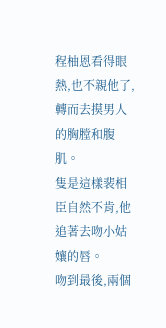程柚恩看得眼熱,也不親他了,轉而去摸男人的胸膛和腹肌。
隻是這樣裴相臣自然不肯,他追著去吻小姑孃的唇。
吻到最後,兩個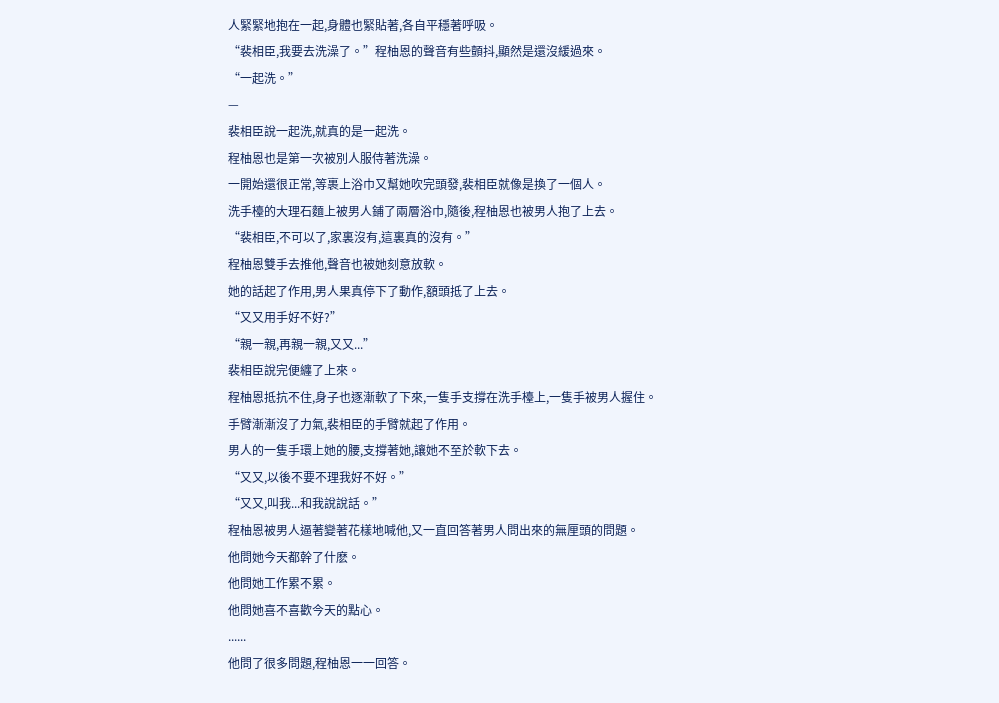人緊緊地抱在一起,身體也緊貼著,各自平穩著呼吸。
“裴相臣,我要去洗澡了。”程柚恩的聲音有些顫抖,顯然是還沒緩過來。
“一起洗。”
—
裴相臣說一起洗,就真的是一起洗。
程柚恩也是第一次被別人服侍著洗澡。
一開始還很正常,等裹上浴巾又幫她吹完頭發,裴相臣就像是換了一個人。
洗手檯的大理石麵上被男人鋪了兩層浴巾,隨後,程柚恩也被男人抱了上去。
“裴相臣,不可以了,家裏沒有,這裏真的沒有。”
程柚恩雙手去推他,聲音也被她刻意放軟。
她的話起了作用,男人果真停下了動作,額頭抵了上去。
“又又用手好不好?”
“親一親,再親一親,又又...”
裴相臣說完便纏了上來。
程柚恩抵抗不住,身子也逐漸軟了下來,一隻手支撐在洗手檯上,一隻手被男人握住。
手臂漸漸沒了力氣,裴相臣的手臂就起了作用。
男人的一隻手環上她的腰,支撐著她,讓她不至於軟下去。
“又又,以後不要不理我好不好。”
“又又,叫我...和我說說話。”
程柚恩被男人逼著變著花樣地喊他,又一直回答著男人問出來的無厘頭的問題。
他問她今天都幹了什麽。
他問她工作累不累。
他問她喜不喜歡今天的點心。
......
他問了很多問題,程柚恩一一回答。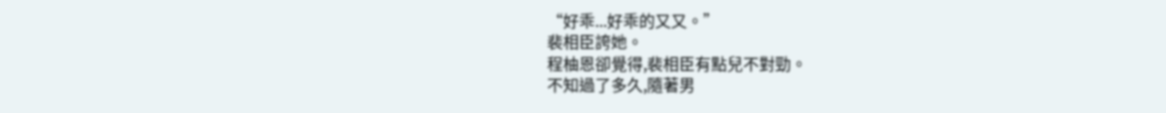“好乖...好乖的又又。”
裴相臣誇她。
程柚恩卻覺得,裴相臣有點兒不對勁。
不知過了多久,隨著男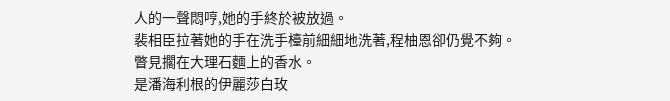人的一聲悶哼,她的手終於被放過。
裴相臣拉著她的手在洗手檯前細細地洗著,程柚恩卻仍覺不夠。
瞥見擱在大理石麵上的香水。
是潘海利根的伊麗莎白玫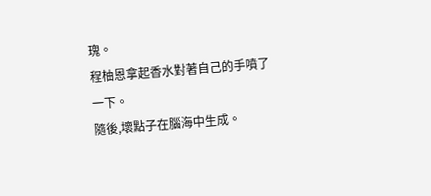瑰。
程柚恩拿起香水對著自己的手噴了一下。
隨後,壞點子在腦海中生成。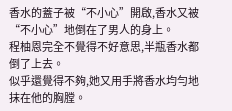香水的蓋子被“不小心”開啟,香水又被“不小心”地倒在了男人的身上。
程柚恩完全不覺得不好意思,半瓶香水都倒了上去。
似乎還覺得不夠,她又用手將香水均勻地抹在他的胸膛。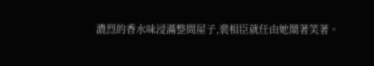濃烈的香水味浸滿整間屋子,裴相臣就任由她鬧著笑著。